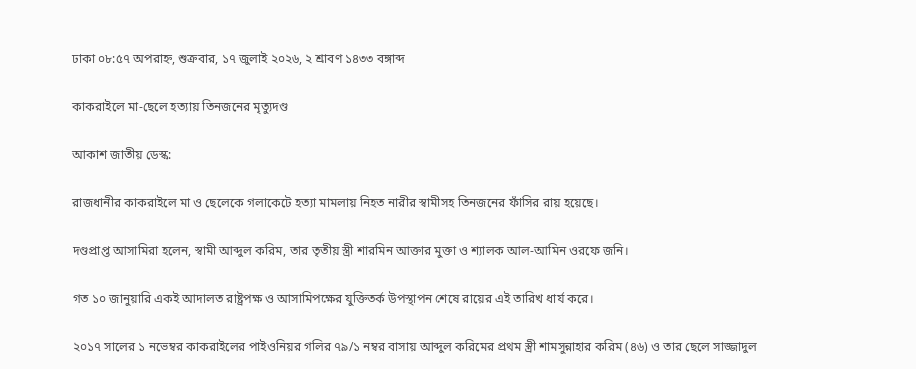ঢাকা ০৮:৫৭ অপরাহ্ন, শুক্রবার, ১৭ জুলাই ২০২৬, ২ শ্রাবণ ১৪৩৩ বঙ্গাব্দ

কাকরাইলে মা-ছেলে হত্যায় তিনজনের মৃত্যুদণ্ড

আকাশ জাতীয় ডেস্ক:

রাজধানীর কাকরাইলে মা ও ছেলেকে গলাকেটে হত্যা মামলায় নিহত নারীর স্বামীসহ তিনজনের ফাঁসির রায় হয়েছে।

দণ্ডপ্রাপ্ত আসামিরা হলেন, স্বামী আব্দুল করিম, তার তৃতীয় স্ত্রী শারমিন আক্তার মুক্তা ও শ্যালক আল-আমিন ওরফে জনি।

গত ১০ জানুয়ারি একই আদালত রাষ্ট্রপক্ষ ও আসামিপক্ষের যুক্তিতর্ক উপস্থাপন শেষে রায়ের এই তারিখ ধার্য করে।

২০১৭ সালের ১ নভেম্বর কাকরাইলের পাইওনিয়র গলির ৭৯/১ নম্বর বাসায় আব্দুল করিমের প্রথম স্ত্রী শামসুন্নাহার করিম (৪৬) ও তার ছেলে সাজ্জাদুল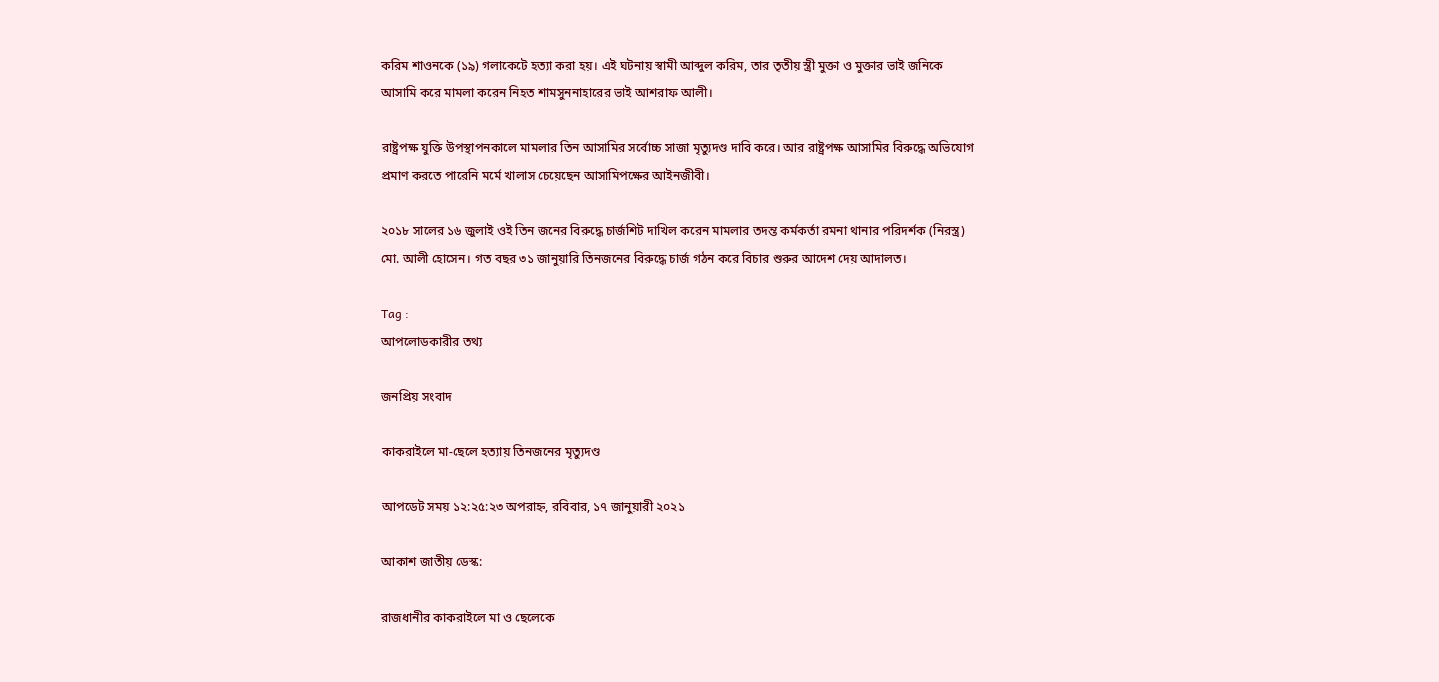করিম শাওনকে (১৯) গলাকেটে হত্যা করা হয়। এই ঘটনায় স্বামী আব্দুল করিম, তার তৃতীয় স্ত্রী মুক্তা ও মুক্তার ভাই জনিকে আসামি করে মামলা করেন নিহত শামসুননাহারের ভাই আশরাফ আলী।

রাষ্ট্রপক্ষ যুক্তি উপস্থাপনকালে মামলার তিন আসামির সর্বোচ্চ সাজা মৃত্যুদণ্ড দাবি করে। আর রাষ্ট্রপক্ষ আসামির বিরুদ্ধে অভিযোগ প্রমাণ করতে পারেনি মর্মে খালাস চেয়েছেন আসামিপক্ষের আইনজীবী।

২০১৮ সালের ১৬ জুলাই ওই তিন জনের বিরুদ্ধে চার্জশিট দাখিল করেন মামলার তদন্ত কর্মকর্তা রমনা থানার পরিদর্শক (নিরস্ত্র) মো. আলী হোসেন। গত বছর ৩১ জানুয়ারি তিনজনের বিরুদ্ধে চার্জ গঠন করে বিচার শুরুর আদেশ দেয় আদালত।

Tag :
আপলোডকারীর তথ্য

জনপ্রিয় সংবাদ

কাকরাইলে মা-ছেলে হত্যায় তিনজনের মৃত্যুদণ্ড

আপডেট সময় ১২:২৫:২৩ অপরাহ্ন, রবিবার, ১৭ জানুয়ারী ২০২১

আকাশ জাতীয় ডেস্ক:

রাজধানীর কাকরাইলে মা ও ছেলেকে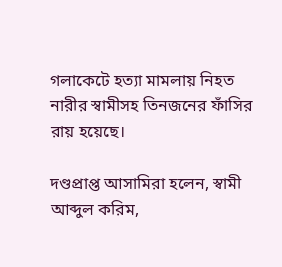গলাকেটে হত্যা মামলায় নিহত নারীর স্বামীসহ তিনজনের ফাঁসির রায় হয়েছে।

দণ্ডপ্রাপ্ত আসামিরা হলেন, স্বামী আব্দুল করিম,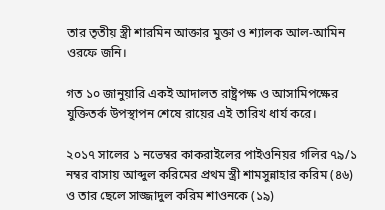তার তৃতীয় স্ত্রী শারমিন আক্তার মুক্তা ও শ্যালক আল-আমিন ওরফে জনি।

গত ১০ জানুয়ারি একই আদালত রাষ্ট্রপক্ষ ও আসামিপক্ষের যুক্তিতর্ক উপস্থাপন শেষে রায়ের এই তারিখ ধার্য করে।

২০১৭ সালের ১ নভেম্বর কাকরাইলের পাইওনিয়র গলির ৭৯/১ নম্বর বাসায় আব্দুল করিমের প্রথম স্ত্রী শামসুন্নাহার করিম (৪৬) ও তার ছেলে সাজ্জাদুল করিম শাওনকে (১৯)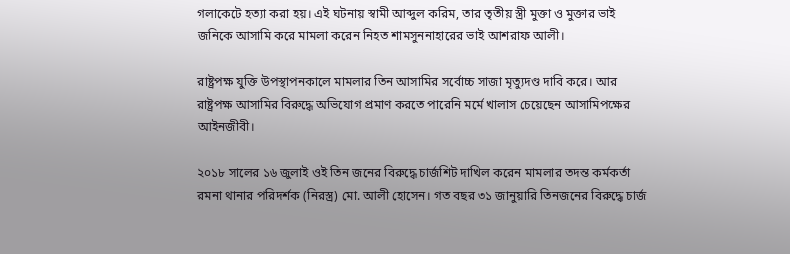গলাকেটে হত্যা করা হয়। এই ঘটনায় স্বামী আব্দুল করিম, তার তৃতীয় স্ত্রী মুক্তা ও মুক্তার ভাই জনিকে আসামি করে মামলা করেন নিহত শামসুননাহারের ভাই আশরাফ আলী।

রাষ্ট্রপক্ষ যুক্তি উপস্থাপনকালে মামলার তিন আসামির সর্বোচ্চ সাজা মৃত্যুদণ্ড দাবি করে। আর রাষ্ট্রপক্ষ আসামির বিরুদ্ধে অভিযোগ প্রমাণ করতে পারেনি মর্মে খালাস চেয়েছেন আসামিপক্ষের আইনজীবী।

২০১৮ সালের ১৬ জুলাই ওই তিন জনের বিরুদ্ধে চার্জশিট দাখিল করেন মামলার তদন্ত কর্মকর্তা রমনা থানার পরিদর্শক (নিরস্ত্র) মো. আলী হোসেন। গত বছর ৩১ জানুয়ারি তিনজনের বিরুদ্ধে চার্জ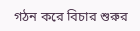গঠন করে বিচার শুরুর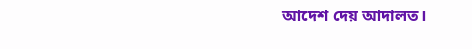আদেশ দেয় আদালত।